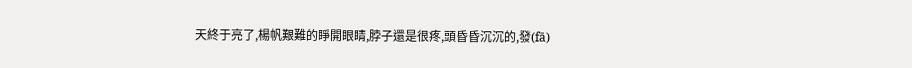天終于亮了,楊帆艱難的睜開眼睛,脖子還是很疼,頭昏昏沉沉的,發(fā)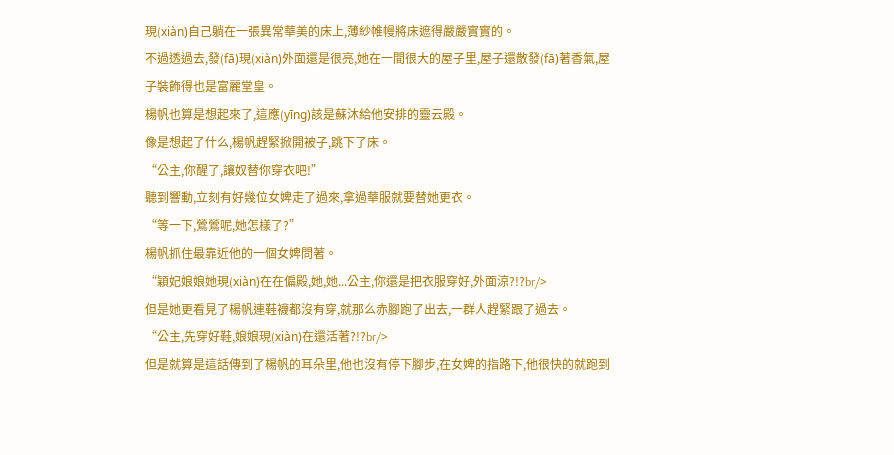現(xiàn)自己躺在一張異常華美的床上,薄紗帷幔將床遮得嚴嚴實實的。
不過透過去,發(fā)現(xiàn)外面還是很亮,她在一間很大的屋子里,屋子還散發(fā)著香氣,屋子裝飾得也是富麗堂皇。
楊帆也算是想起來了,這應(yīng)該是蘇沐給他安排的靈云殿。
像是想起了什么,楊帆趕緊掀開被子,跳下了床。
“公主,你醒了,讓奴替你穿衣吧!”
聽到響動,立刻有好幾位女婢走了過來,拿過華服就要替她更衣。
“等一下,鶯鶯呢,她怎樣了?”
楊帆抓住最靠近他的一個女婢問著。
“穎妃娘娘她現(xiàn)在在偏殿,她,她...公主,你還是把衣服穿好,外面涼?!?br/>
但是她更看見了楊帆連鞋襪都沒有穿,就那么赤腳跑了出去,一群人趕緊跟了過去。
“公主,先穿好鞋,娘娘現(xiàn)在還活著?!?br/>
但是就算是這話傳到了楊帆的耳朵里,他也沒有停下腳步,在女婢的指路下,他很快的就跑到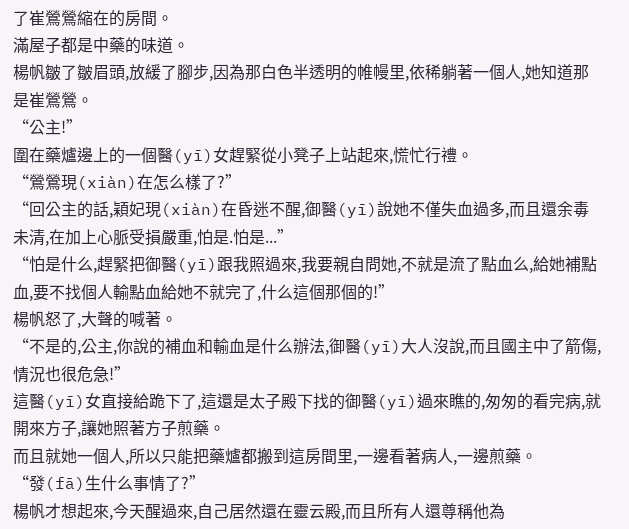了崔鶯鶯縮在的房間。
滿屋子都是中藥的味道。
楊帆皺了皺眉頭,放緩了腳步,因為那白色半透明的帷幔里,依稀躺著一個人,她知道那是崔鶯鶯。
“公主!”
圍在藥爐邊上的一個醫(yī)女趕緊從小凳子上站起來,慌忙行禮。
“鶯鶯現(xiàn)在怎么樣了?”
“回公主的話,穎妃現(xiàn)在昏迷不醒,御醫(yī)說她不僅失血過多,而且還余毒未清,在加上心脈受損嚴重,怕是.怕是...”
“怕是什么,趕緊把御醫(yī)跟我照過來,我要親自問她,不就是流了點血么,給她補點血,要不找個人輸點血給她不就完了,什么這個那個的!”
楊帆怒了,大聲的喊著。
“不是的,公主,你說的補血和輸血是什么辦法,御醫(yī)大人沒說,而且國主中了箭傷,情況也很危急!”
這醫(yī)女直接給跪下了,這還是太子殿下找的御醫(yī)過來瞧的,匆匆的看完病,就開來方子,讓她照著方子煎藥。
而且就她一個人,所以只能把藥爐都搬到這房間里,一邊看著病人,一邊煎藥。
“發(fā)生什么事情了?”
楊帆才想起來,今天醒過來,自己居然還在靈云殿,而且所有人還尊稱他為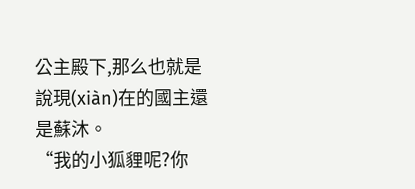公主殿下,那么也就是說現(xiàn)在的國主還是蘇沐。
“我的小狐貍呢?你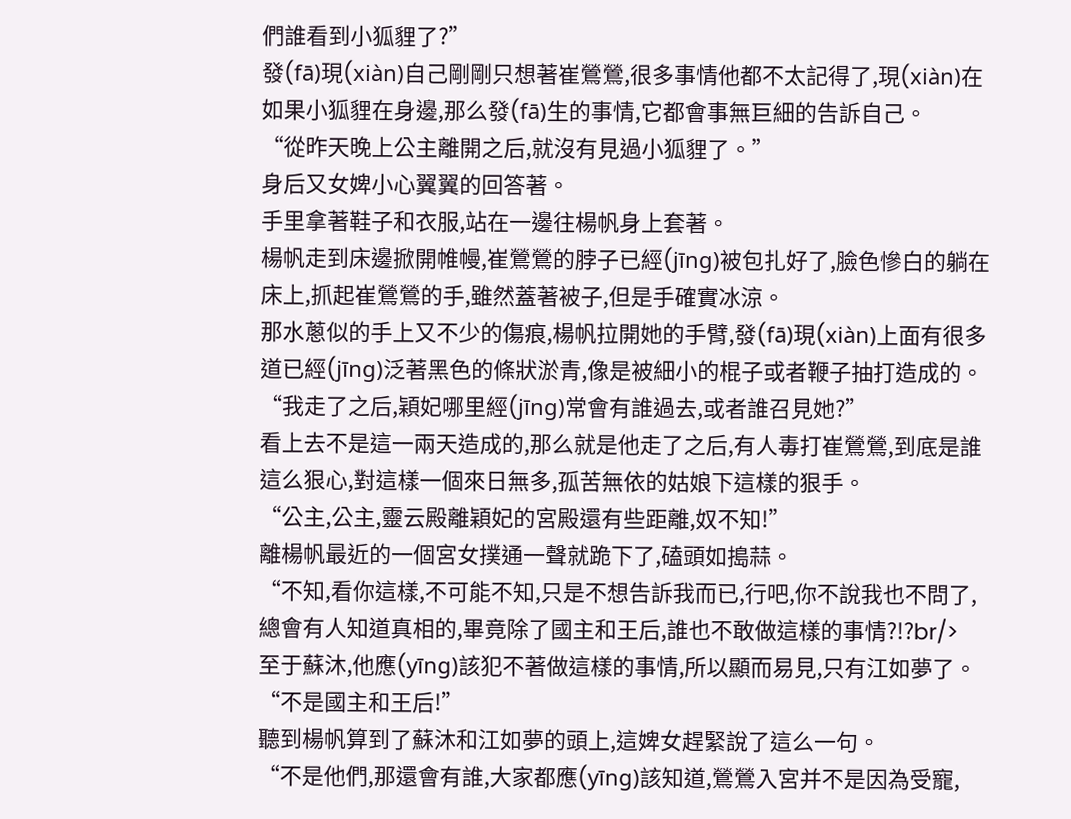們誰看到小狐貍了?”
發(fā)現(xiàn)自己剛剛只想著崔鶯鶯,很多事情他都不太記得了,現(xiàn)在如果小狐貍在身邊,那么發(fā)生的事情,它都會事無巨細的告訴自己。
“從昨天晚上公主離開之后,就沒有見過小狐貍了。”
身后又女婢小心翼翼的回答著。
手里拿著鞋子和衣服,站在一邊往楊帆身上套著。
楊帆走到床邊掀開帷幔,崔鶯鶯的脖子已經(jīng)被包扎好了,臉色慘白的躺在床上,抓起崔鶯鶯的手,雖然蓋著被子,但是手確實冰涼。
那水蔥似的手上又不少的傷痕,楊帆拉開她的手臂,發(fā)現(xiàn)上面有很多道已經(jīng)泛著黑色的條狀淤青,像是被細小的棍子或者鞭子抽打造成的。
“我走了之后,穎妃哪里經(jīng)常會有誰過去,或者誰召見她?”
看上去不是這一兩天造成的,那么就是他走了之后,有人毒打崔鶯鶯,到底是誰這么狠心,對這樣一個來日無多,孤苦無依的姑娘下這樣的狠手。
“公主,公主,靈云殿離穎妃的宮殿還有些距離,奴不知!”
離楊帆最近的一個宮女撲通一聲就跪下了,磕頭如搗蒜。
“不知,看你這樣,不可能不知,只是不想告訴我而已,行吧,你不說我也不問了,總會有人知道真相的,畢竟除了國主和王后,誰也不敢做這樣的事情?!?br/>
至于蘇沐,他應(yīng)該犯不著做這樣的事情,所以顯而易見,只有江如夢了。
“不是國主和王后!”
聽到楊帆算到了蘇沐和江如夢的頭上,這婢女趕緊說了這么一句。
“不是他們,那還會有誰,大家都應(yīng)該知道,鶯鶯入宮并不是因為受寵,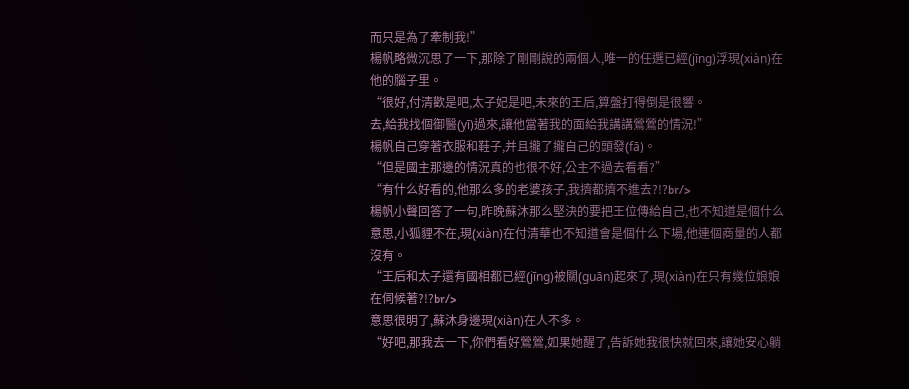而只是為了牽制我!”
楊帆略微沉思了一下,那除了剛剛說的兩個人,唯一的任選已經(jīng)浮現(xiàn)在他的腦子里。
“很好,付清歡是吧,太子妃是吧,未來的王后,算盤打得倒是很響。
去,給我找個御醫(yī)過來,讓他當著我的面給我講講鶯鶯的情況!”
楊帆自己穿著衣服和鞋子,并且攏了攏自己的頭發(fā)。
“但是國主那邊的情況真的也很不好,公主不過去看看?”
“有什么好看的,他那么多的老婆孩子,我擠都擠不進去?!?br/>
楊帆小聲回答了一句,昨晚蘇沐那么堅決的要把王位傳給自己,也不知道是個什么意思,小狐貍不在,現(xiàn)在付清華也不知道會是個什么下場,他連個商量的人都沒有。
“王后和太子還有國相都已經(jīng)被關(guān)起來了,現(xiàn)在只有幾位娘娘在伺候著?!?br/>
意思很明了,蘇沐身邊現(xiàn)在人不多。
“好吧,那我去一下,你們看好鶯鶯,如果她醒了,告訴她我很快就回來,讓她安心躺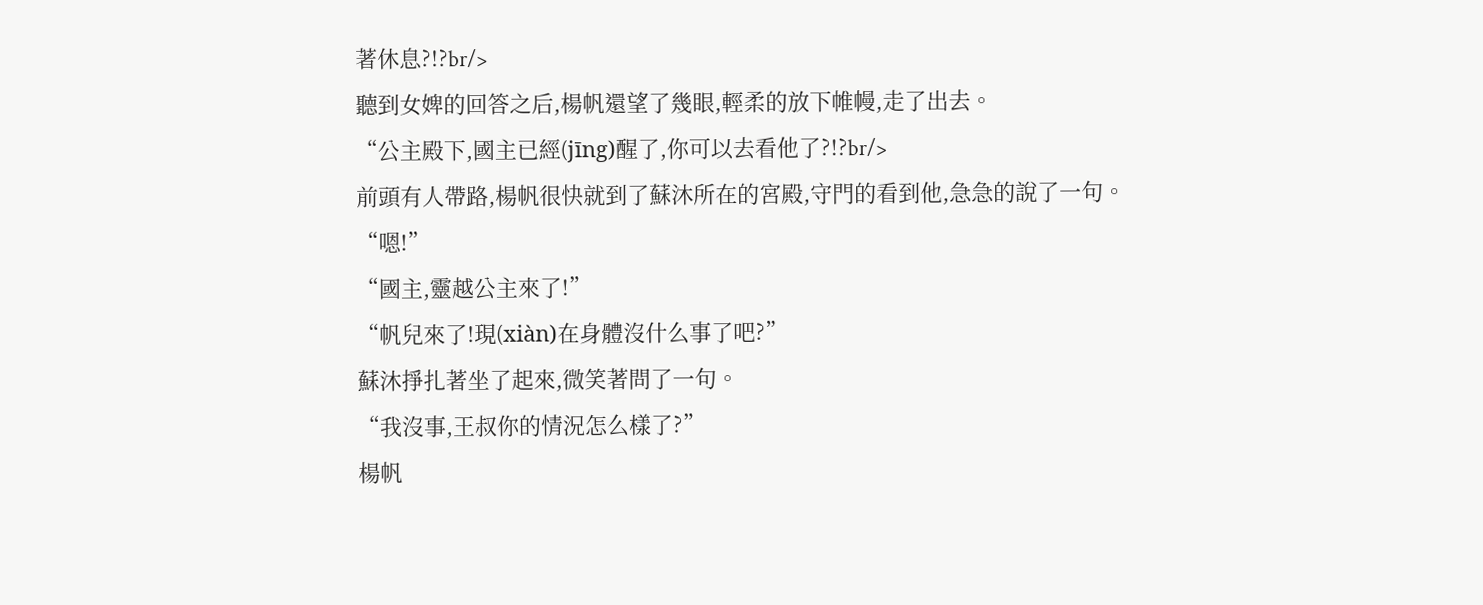著休息?!?br/>
聽到女婢的回答之后,楊帆還望了幾眼,輕柔的放下帷幔,走了出去。
“公主殿下,國主已經(jīng)醒了,你可以去看他了?!?br/>
前頭有人帶路,楊帆很快就到了蘇沐所在的宮殿,守門的看到他,急急的說了一句。
“嗯!”
“國主,靈越公主來了!”
“帆兒來了!現(xiàn)在身體沒什么事了吧?”
蘇沐掙扎著坐了起來,微笑著問了一句。
“我沒事,王叔你的情況怎么樣了?”
楊帆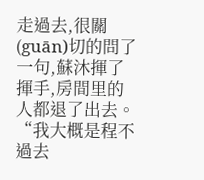走過去,很關(guān)切的問了一句,蘇沐揮了揮手,房間里的人都退了出去。
“我大概是程不過去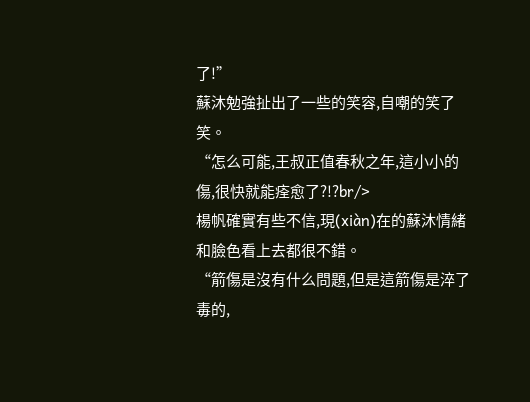了!”
蘇沐勉強扯出了一些的笑容,自嘲的笑了笑。
“怎么可能,王叔正值春秋之年,這小小的傷,很快就能痊愈了?!?br/>
楊帆確實有些不信,現(xiàn)在的蘇沐情緒和臉色看上去都很不錯。
“箭傷是沒有什么問題,但是這箭傷是淬了毒的,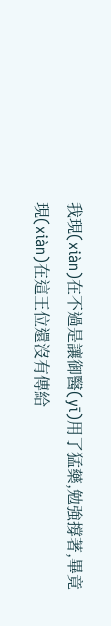我現(xiàn)在不過是讓御醫(yī)用了猛藥,勉強撐著,畢竟現(xiàn)在這王位還沒有傳給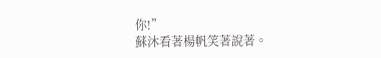你!”
蘇沐看著楊帆笑著說著。